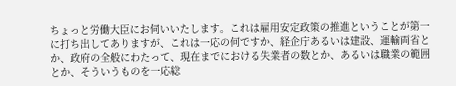ちょっと労働大臣にお伺いいたします。これは雇用安定政策の推進ということが第一に打ち出してありますが、これは一応の何ですか、経企庁あるいは建設、運輸両省とか、政府の全般にわたって、現在までにおける失業者の数とか、あるいは職業の範囲とか、そういうものを一応総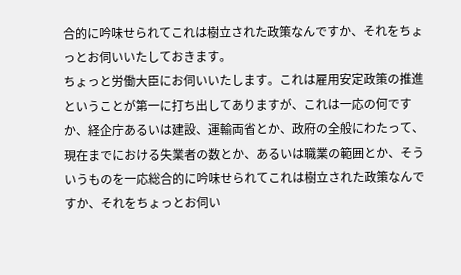合的に吟味せられてこれは樹立された政策なんですか、それをちょっとお伺いいたしておきます。
ちょっと労働大臣にお伺いいたします。これは雇用安定政策の推進ということが第一に打ち出してありますが、これは一応の何ですか、経企庁あるいは建設、運輸両省とか、政府の全般にわたって、現在までにおける失業者の数とか、あるいは職業の範囲とか、そういうものを一応総合的に吟味せられてこれは樹立された政策なんですか、それをちょっとお伺い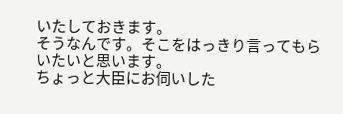いたしておきます。
そうなんです。そこをはっきり言ってもらいたいと思います。
ちょっと大臣にお伺いした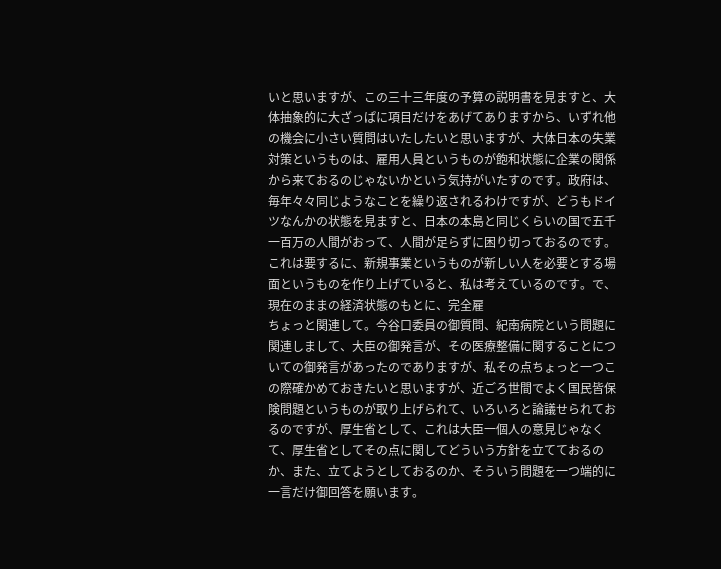いと思いますが、この三十三年度の予算の説明書を見ますと、大体抽象的に大ざっぱに項目だけをあげてありますから、いずれ他の機会に小さい質問はいたしたいと思いますが、大体日本の失業対策というものは、雇用人員というものが飽和状態に企業の関係から来ておるのじゃないかという気持がいたすのです。政府は、毎年々々同じようなことを繰り返されるわけですが、どうもドイツなんかの状態を見ますと、日本の本島と同じくらいの国で五千一百万の人間がおって、人間が足らずに困り切っておるのです。これは要するに、新規事業というものが新しい人を必要とする場面というものを作り上げていると、私は考えているのです。で、現在のままの経済状態のもとに、完全雇
ちょっと関連して。今谷口委員の御質問、紀南病院という問題に関連しまして、大臣の御発言が、その医療整備に関することについての御発言があったのでありますが、私その点ちょっと一つこの際確かめておきたいと思いますが、近ごろ世間でよく国民皆保険問題というものが取り上げられて、いろいろと論議せられておるのですが、厚生省として、これは大臣一個人の意見じゃなくて、厚生省としてその点に関してどういう方針を立てておるのか、また、立てようとしておるのか、そういう問題を一つ端的に一言だけ御回答を願います。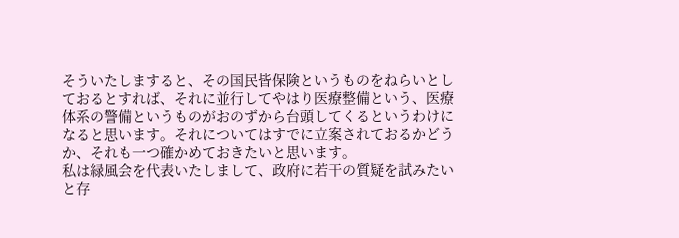そういたしますると、その国民皆保険というものをねらいとしておるとすれば、それに並行してやはり医療整備という、医療体系の警備というものがおのずから台頭してくるというわけになると思います。それについてはすでに立案されておるかどうか、それも一つ確かめておきたいと思います。
私は緑風会を代表いたしまして、政府に若干の質疑を試みたいと存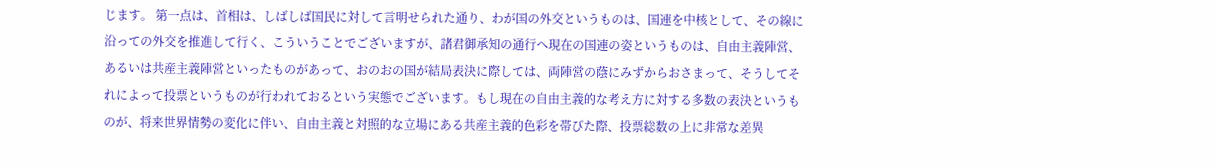じます。 第一点は、首相は、しばしば国民に対して言明せられた通り、わが国の外交というものは、国連を中核として、その線に沿っての外交を推進して行く、こういうことでございますが、諸君御承知の通行へ現在の国連の姿というものは、自由主義陣営、あるいは共産主義陣営といったものがあって、おのおの国が結局表決に際しては、両陣営の蔭にみずからおさまって、そうしてそれによって投票というものが行われておるという実態でございます。もし現在の自由主義的な考え方に対する多数の表決というものが、将来世界情勢の変化に伴い、自由主義と対照的な立場にある共産主義的色彩を帯びた際、投票総数の上に非常な差異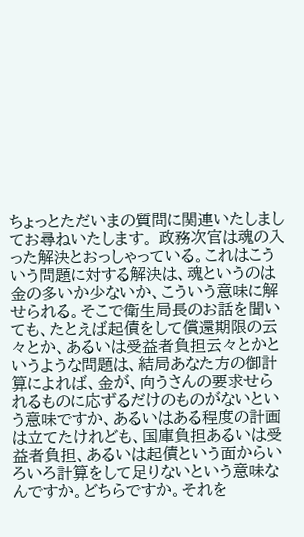ちょっとただいまの質問に関連いたしましてお尋ねいたします。 政務次官は魂の入った解決とおっしゃっている。これはこういう問題に対する解決は、魂というのは金の多いか少ないか、こういう意味に解せられる。そこで衛生局長のお話を聞いても、たとえば起債をして償還期限の云々とか、あるいは受益者負担云々とかというような問題は、結局あなた方の御計算によれば、金が、向うさんの要求せられるものに応ずるだけのものがないという意味ですか、あるいはある程度の計画は立てたけれども、国庫負担あるいは受益者負担、あるいは起債という面からいろいろ計算をして足りないという意味なんですか。どちらですか。それを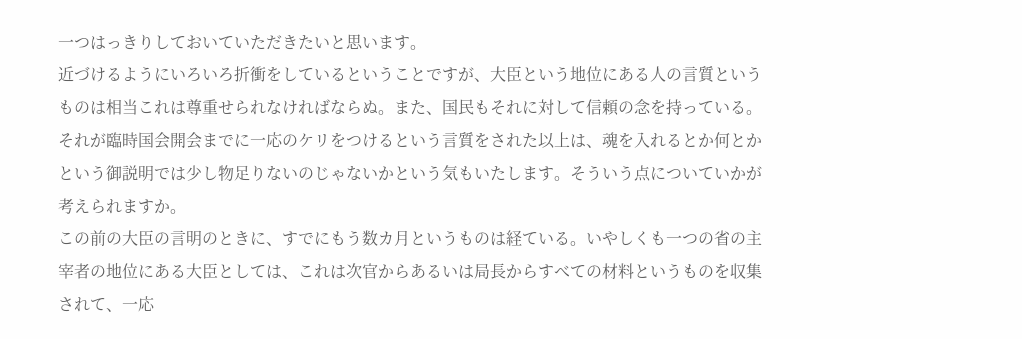一つはっきりしておいていただきたいと思います。
近づけるようにいろいろ折衝をしているということですが、大臣という地位にある人の言質というものは相当これは尊重せられなければならぬ。また、国民もそれに対して信頼の念を持っている。それが臨時国会開会までに一応のケリをつけるという言質をされた以上は、魂を入れるとか何とかという御説明では少し物足りないのじゃないかという気もいたします。そういう点についていかが考えられますか。
この前の大臣の言明のときに、すでにもう数カ月というものは経ている。いやしくも一つの省の主宰者の地位にある大臣としては、これは次官からあるいは局長からすべての材料というものを収集されて、一応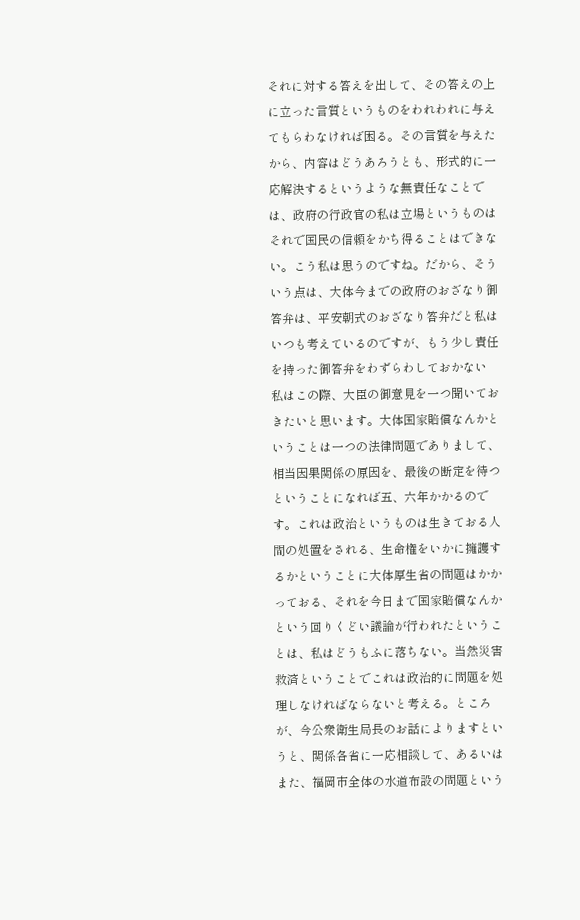それに対する答えを出して、その答えの上に立った言質というものをわれわれに与えてもらわなければ困る。その言質を与えたから、内容はどうあろうとも、形式的に一応解決するというような無責任なことでは、政府の行政官の私は立場というものはそれで国民の信頼をかち得ることはできない。こう私は思うのですね。だから、そういう点は、大体今までの政府のおざなり御答弁は、平安朝式のおざなり答弁だと私はいつも考えているのですが、もう少し責任を持った御答弁をわずらわしておかない
私はこの際、大臣の御意見を一つ聞いておきたいと思います。大体国家賠償なんかということは一つの法律問題でありまして、相当因果関係の原因を、最後の断定を待つということになれば五、六年かかるのです。これは政治というものは生きておる人間の処置をされる、生命権をいかに擁護するかということに大体厚生省の問題はかかっておる、それを今日まで国家賠償なんかという回りくどい議論が行われたということは、私はどうもふに落ちない。当然災害救済ということでこれは政治的に問題を処理しなければならないと考える。ところが、今公衆衛生局長のお話によりますというと、関係各省に一応相談して、あるいはまた、福岡市全体の水道布設の問題という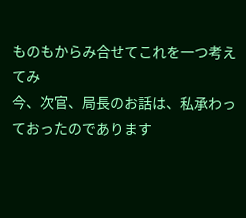ものもからみ合せてこれを一つ考えてみ
今、次官、局長のお話は、私承わっておったのであります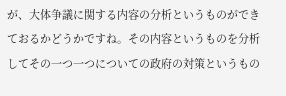が、大体争議に関する内容の分析というものができておるかどうかですね。その内容というものを分析してその一つ一つについての政府の対策というもの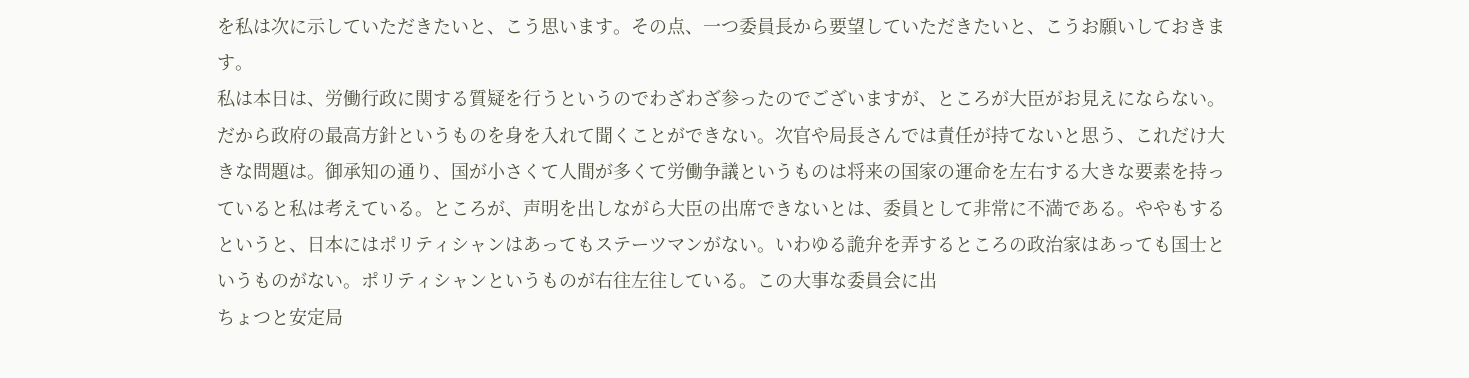を私は次に示していただきたいと、こう思います。その点、一つ委員長から要望していただきたいと、こうお願いしておきます。
私は本日は、労働行政に関する質疑を行うというのでわざわざ参ったのでございますが、ところが大臣がお見えにならない。だから政府の最高方針というものを身を入れて聞くことができない。次官や局長さんでは責任が持てないと思う、これだけ大きな問題は。御承知の通り、国が小さくて人間が多くて労働争議というものは将来の国家の運命を左右する大きな要素を持っていると私は考えている。ところが、声明を出しながら大臣の出席できないとは、委員として非常に不満である。ややもするというと、日本にはポリティシャンはあってもステーツマンがない。いわゆる詭弁を弄するところの政治家はあっても国士というものがない。ポリティシャンというものが右往左往している。この大事な委員会に出
ちょつと安定局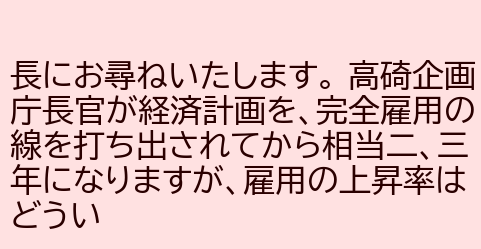長にお尋ねいたします。 高碕企画庁長官が経済計画を、完全雇用の線を打ち出されてから相当二、三年になりますが、雇用の上昇率はどうい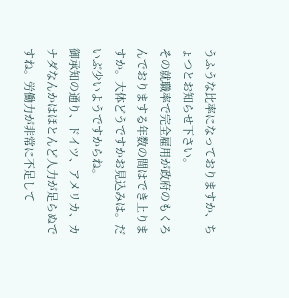うふうな比率になっておりますか、ちょつとお知らせ下さい。
その就職率で完全雇用が政府のもくろんでおりまする年数の間はでき上りますか。大体どうですかお見込みは。だいぶ少いようですからね。
御承知の通り、ドイツ、アメリカ、カナダなんかはほとんど人力が足らぬですね。労働力が非常に不足して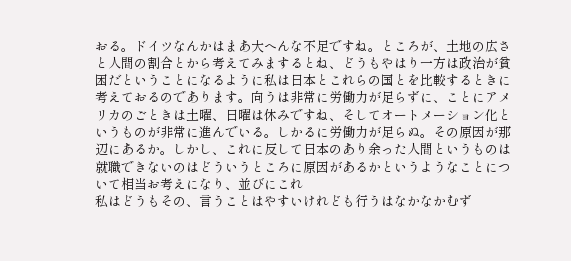おる。ドイツなんかはまあ大へんな不足ですね。ところが、土地の広さと人間の割合とから考えてみまするとね、どうもやはり一方は政治が貧困だということになるように私は日本とこれらの国とを比較するときに考えておるのであります。向うは非常に労働力が足らずに、ことにアメリカのごときは土曜、日曜は休みですね、そしてオートメーション化というものが非常に進んでいる。しかるに労働力が足らぬ。その原因が那辺にあるか。しかし、これに反して日本のあり余った人間というものは就職できないのはどういうところに原因があるかというようなことについて相当お考えになり、並びにこれ
私はどうもその、言うことはやすいけれども行うはなかなかむず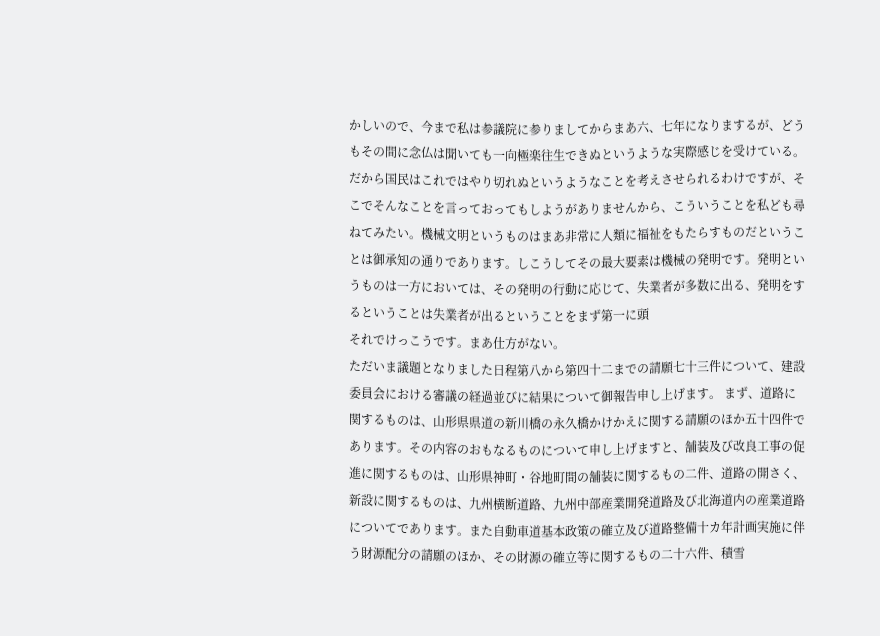かしいので、今まで私は参議院に参りましてからまあ六、七年になりまするが、どうもその間に念仏は聞いても一向極楽往生できぬというような実際感じを受けている。だから国民はこれではやり切れぬというようなことを考えさせられるわけですが、そこでそんなことを言っておってもしようがありませんから、こういうことを私ども尋ねてみたい。機械文明というものはまあ非常に人類に福祉をもたらすものだということは御承知の通りであります。しこうしてその最大要素は機械の発明です。発明というものは一方においては、その発明の行動に応じて、失業者が多数に出る、発明をするということは失業者が出るということをまず第一に頭
それでけっこうです。まあ仕方がない。
ただいま議題となりました日程第八から第四十二までの請願七十三件について、建設委員会における審議の経過並びに結果について御報告申し上げます。 まず、道路に関するものは、山形県県道の新川橋の永久橋かけかえに関する請願のほか五十四件であります。その内容のおもなるものについて申し上げますと、舗装及び改良工事の促進に関するものは、山形県神町・谷地町間の舗装に関するもの二件、道路の開さく、新設に関するものは、九州横断道路、九州中部産業開発道路及び北海道内の産業道路についてであります。また自動車道基本政策の確立及び道路整備十カ年計画実施に伴う財源配分の請願のほか、その財源の確立等に関するもの二十六件、積雪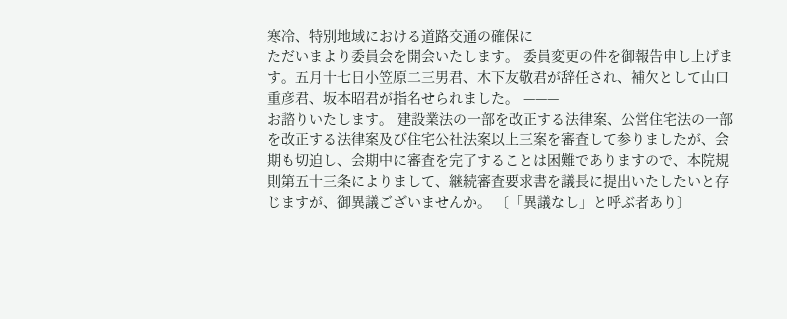寒冷、特別地域における道路交通の確保に
ただいまより委員会を開会いたします。 委員変更の件を御報告申し上げます。五月十七日小笠原二三男君、木下友敬君が辞任され、補欠として山口重彦君、坂本昭君が指名せられました。 ———
お諮りいたします。 建設業法の一部を改正する法律案、公営住宅法の一部を改正する法律案及び住宅公社法案以上三案を審査して参りましたが、会期も切迫し、会期中に審査を完了することは困難でありますので、本院規則第五十三条によりまして、継続審査要求書を議長に提出いたしたいと存じますが、御異議ございませんか。 〔「異議なし」と呼ぶ者あり〕